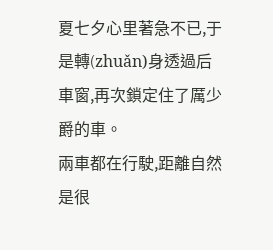夏七夕心里著急不已,于是轉(zhuǎn)身透過后車窗,再次鎖定住了厲少爵的車。
兩車都在行駛,距離自然是很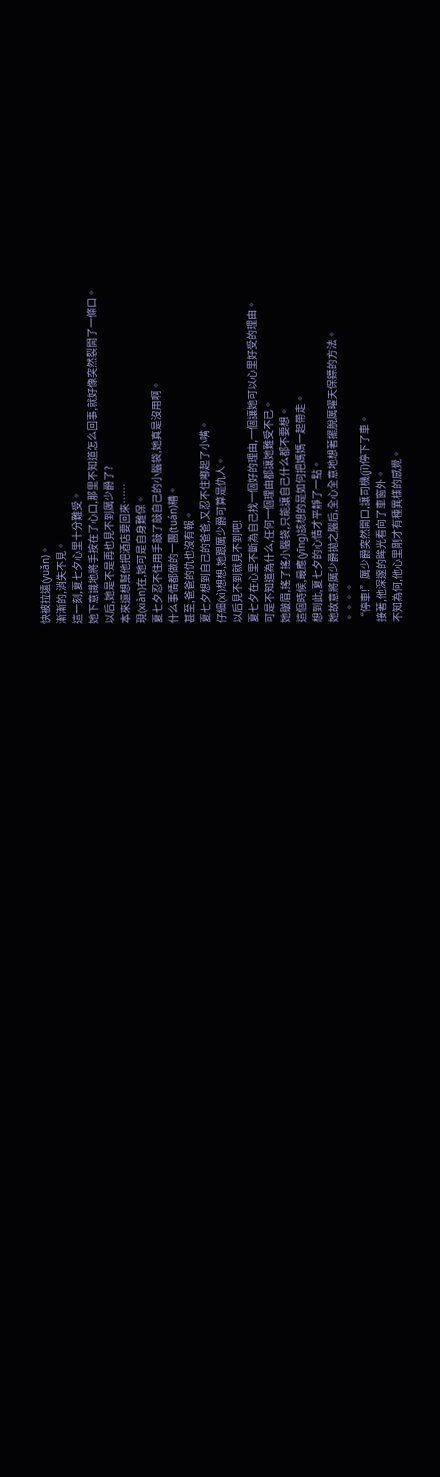快被拉遠(yuǎn)。
漸漸的,消失不見。
這一刻,夏七夕心里十分難受。
她下意識地將手按在了心口,那里不知道怎么回事,就好像突然裂開了一條口。
以后,她是不是再也見不到厲少爵了?
本來還想幫他把酒店要回來……
現(xiàn)在,她可是自身難保。
夏七夕忍不住用手敲了敲自己的小腦袋,她真是沒用啊。
什么事情都做的一團(tuán)糟。
甚至,爸爸的仇也沒有報。
夏七夕想到自己的爸爸,又忍不住嘟起了小嘴。
仔細(xì)想想,她跟厲少爵可算是仇人。
以后見不到就見不到吧!
夏七夕在心里不斷為自己找一個好的理由,一個讓她可以心里好受的理由。
可是不知道為什么,任何一個理由都讓她難受不已。
她皺眉,搖了搖小腦袋,只能讓自己什么都不要想。
這個時候,最應(yīng)該想的是如何把媽媽一起帶走。
想到此,夏七夕的心情才平靜了一點。
她故意將厲少爵拋之腦后,全心全意地想著擺脫厲曜天保鏢的方法。
。。。。
“停車!”厲少爵突然開口,讓司機(jī)停下了車。
接著,他深邃的眸光看向了車窗外。
不知為何,他心里剛才有種異樣的感覺。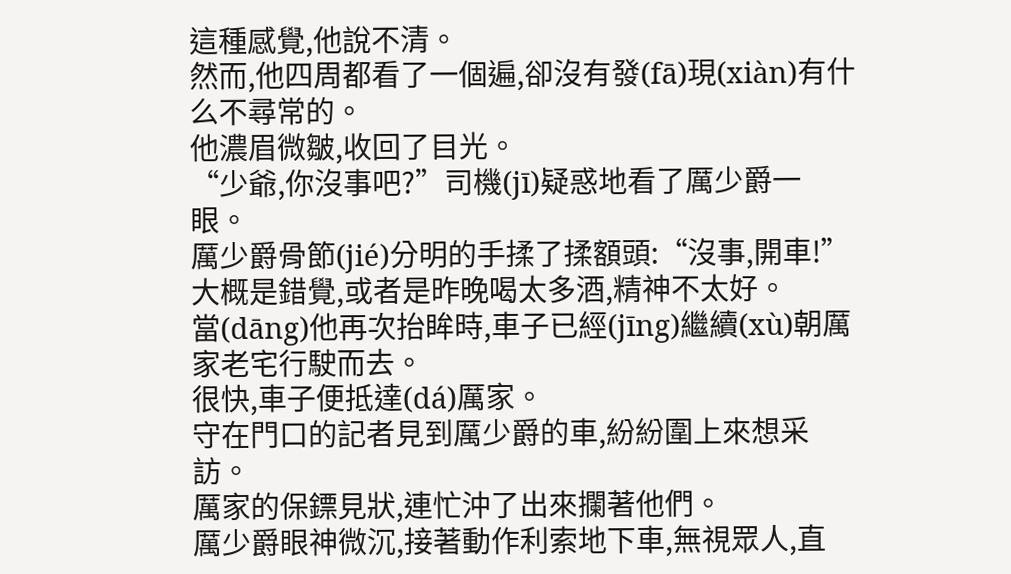這種感覺,他說不清。
然而,他四周都看了一個遍,卻沒有發(fā)現(xiàn)有什么不尋常的。
他濃眉微皺,收回了目光。
“少爺,你沒事吧?”司機(jī)疑惑地看了厲少爵一眼。
厲少爵骨節(jié)分明的手揉了揉額頭:“沒事,開車!”
大概是錯覺,或者是昨晚喝太多酒,精神不太好。
當(dāng)他再次抬眸時,車子已經(jīng)繼續(xù)朝厲家老宅行駛而去。
很快,車子便抵達(dá)厲家。
守在門口的記者見到厲少爵的車,紛紛圍上來想采訪。
厲家的保鏢見狀,連忙沖了出來攔著他們。
厲少爵眼神微沉,接著動作利索地下車,無視眾人,直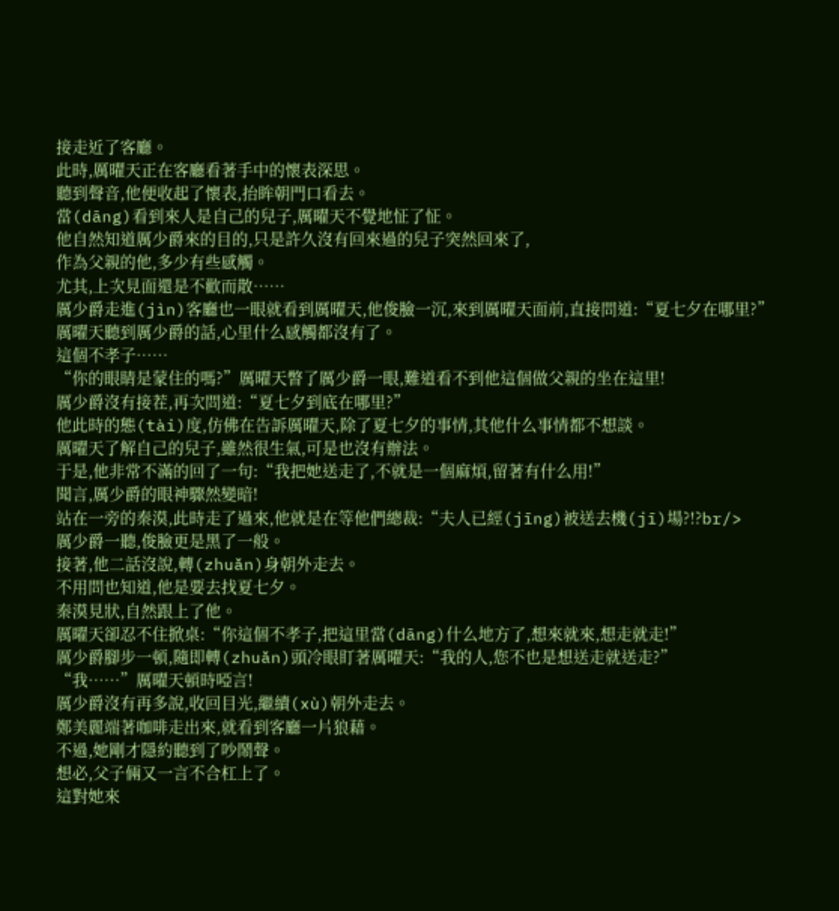接走近了客廳。
此時,厲曜天正在客廳看著手中的懷表深思。
聽到聲音,他便收起了懷表,抬眸朝門口看去。
當(dāng)看到來人是自己的兒子,厲曜天不覺地怔了怔。
他自然知道厲少爵來的目的,只是許久沒有回來過的兒子突然回來了,
作為父親的他,多少有些感觸。
尤其,上次見面還是不歡而散……
厲少爵走進(jìn)客廳也一眼就看到厲曜天,他俊臉一沉,來到厲曜天面前,直接問道:“夏七夕在哪里?”
厲曜天聽到厲少爵的話,心里什么感觸都沒有了。
這個不孝子……
“你的眼睛是蒙住的嗎?”厲曜天瞥了厲少爵一眼,難道看不到他這個做父親的坐在這里!
厲少爵沒有接茬,再次問道:“夏七夕到底在哪里?”
他此時的態(tài)度,仿佛在告訴厲曜天,除了夏七夕的事情,其他什么事情都不想談。
厲曜天了解自己的兒子,雖然很生氣,可是也沒有辦法。
于是,他非常不滿的回了一句:“我把她送走了,不就是一個麻煩,留著有什么用!”
聞言,厲少爵的眼神驟然變暗!
站在一旁的秦漠,此時走了過來,他就是在等他們總裁:“夫人已經(jīng)被送去機(jī)場?!?br/>
厲少爵一聽,俊臉更是黑了一般。
接著,他二話沒說,轉(zhuǎn)身朝外走去。
不用問也知道,他是要去找夏七夕。
秦漠見狀,自然跟上了他。
厲曜天卻忍不住掀桌:“你這個不孝子,把這里當(dāng)什么地方了,想來就來,想走就走!”
厲少爵腳步一頓,隨即轉(zhuǎn)頭冷眼盯著厲曜天:“我的人,您不也是想送走就送走?”
“我……”厲曜天頓時啞言!
厲少爵沒有再多說,收回目光,繼續(xù)朝外走去。
鄭美麗端著咖啡走出來,就看到客廳一片狼藉。
不過,她剛才隱約聽到了吵鬧聲。
想必,父子倆又一言不合杠上了。
這對她來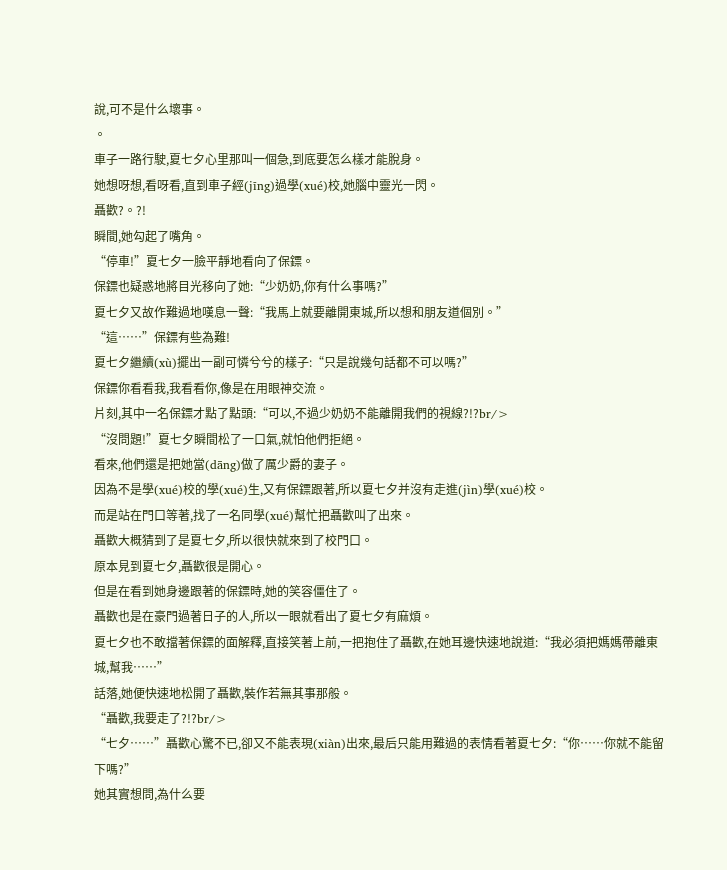說,可不是什么壞事。
。
車子一路行駛,夏七夕心里那叫一個急,到底要怎么樣才能脫身。
她想呀想,看呀看,直到車子經(jīng)過學(xué)校,她腦中靈光一閃。
聶歡?。?!
瞬間,她勾起了嘴角。
“停車!”夏七夕一臉平靜地看向了保鏢。
保鏢也疑惑地將目光移向了她:“少奶奶,你有什么事嗎?”
夏七夕又故作難過地嘆息一聲:“我馬上就要離開東城,所以想和朋友道個別。”
“這……”保鏢有些為難!
夏七夕繼續(xù)擺出一副可憐兮兮的樣子:“只是說幾句話都不可以嗎?”
保鏢你看看我,我看看你,像是在用眼神交流。
片刻,其中一名保鏢才點了點頭:“可以,不過少奶奶不能離開我們的視線?!?br/>
“沒問題!”夏七夕瞬間松了一口氣,就怕他們拒絕。
看來,他們還是把她當(dāng)做了厲少爵的妻子。
因為不是學(xué)校的學(xué)生,又有保鏢跟著,所以夏七夕并沒有走進(jìn)學(xué)校。
而是站在門口等著,找了一名同學(xué)幫忙把聶歡叫了出來。
聶歡大概猜到了是夏七夕,所以很快就來到了校門口。
原本見到夏七夕,聶歡很是開心。
但是在看到她身邊跟著的保鏢時,她的笑容僵住了。
聶歡也是在豪門過著日子的人,所以一眼就看出了夏七夕有麻煩。
夏七夕也不敢擋著保鏢的面解釋,直接笑著上前,一把抱住了聶歡,在她耳邊快速地說道:“我必須把媽媽帶離東城,幫我……”
話落,她便快速地松開了聶歡,裝作若無其事那般。
“聶歡,我要走了?!?br/>
“七夕……”聶歡心驚不已,卻又不能表現(xiàn)出來,最后只能用難過的表情看著夏七夕:“你……你就不能留下嗎?”
她其實想問,為什么要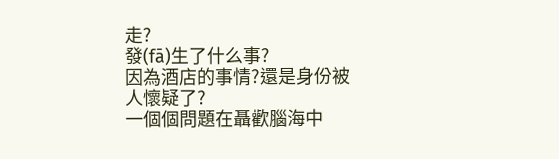走?
發(fā)生了什么事?
因為酒店的事情?還是身份被人懷疑了?
一個個問題在聶歡腦海中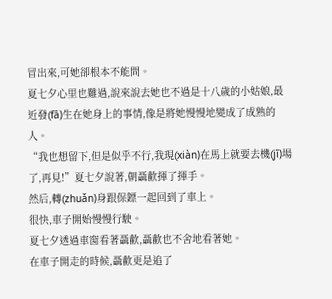冒出來,可她卻根本不能問。
夏七夕心里也難過,說來說去她也不過是十八歲的小姑娘,最近發(fā)生在她身上的事情,像是將她慢慢地變成了成熟的人。
“我也想留下,但是似乎不行,我現(xiàn)在馬上就要去機(jī)場了,再見!”夏七夕說著,朝聶歡揮了揮手。
然后,轉(zhuǎn)身跟保鏢一起回到了車上。
很快,車子開始慢慢行駛。
夏七夕透過車窗看著聶歡,聶歡也不舍地看著她。
在車子開走的時候,聶歡更是追了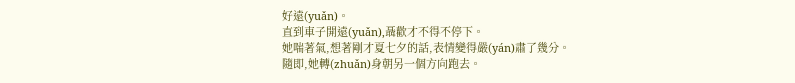好遠(yuǎn)。
直到車子開遠(yuǎn),聶歡才不得不停下。
她喘著氣,想著剛才夏七夕的話,表情變得嚴(yán)肅了幾分。
隨即,她轉(zhuǎn)身朝另一個方向跑去。